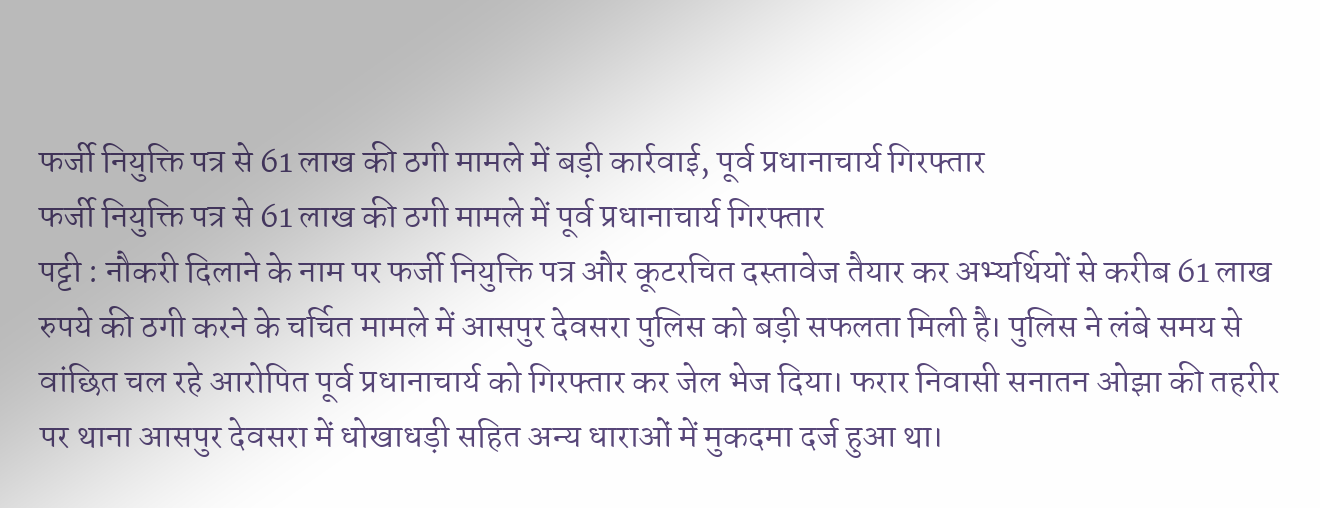फर्जी नियुक्ति पत्र से 61 लाख की ठगी मामले में बड़ी कार्रवाई, पूर्व प्रधानाचार्य गिरफ्तार
फर्जी नियुक्ति पत्र से 61 लाख की ठगी मामले में पूर्व प्रधानाचार्य गिरफ्तार
पट्टी : नौकरी दिलाने के नाम पर फर्जी नियुक्ति पत्र और कूटरचित दस्तावेज तैयार कर अभ्यर्थियों से करीब 61 लाख रुपये की ठगी करने के चर्चित मामले में आसपुर देवसरा पुलिस को बड़ी सफलता मिली है। पुलिस ने लंबे समय से वांछित चल रहे आरोपित पूर्व प्रधानाचार्य को गिरफ्तार कर जेल भेज दिया। फरार निवासी सनातन ओझा की तहरीर पर थाना आसपुर देवसरा में धोखाधड़ी सहित अन्य धाराओं में मुकदमा दर्ज हुआ था।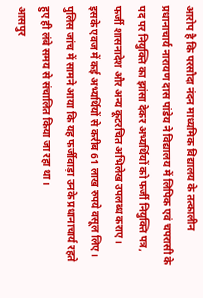आरोप है कि परसौदा नंदन माध्यमिक विद्यालय के तत्कालीन प्रधानाचार्य नारायण दास पांडेय ने विद्यालय में लिपिक एवं चपरासी के पद पर नियुक्ति का झांसा देकर अभ्यर्थियों को फर्जी नियुक्ति पत्र, फर्जी शासनादेश और अन्य कूटरचित अभिलेख उपलब्ध कराए। इसके एवज में कई अभ्यर्थियों से करीब 61 लाख रुपये वसूल लिए। पुलिस जांच में सामने आया कि यह फर्जीवाड़ा उनके प्रधानाचार्य रहते हुए ही लंबे समय से संचालित किया जा रहा था।
आसपुर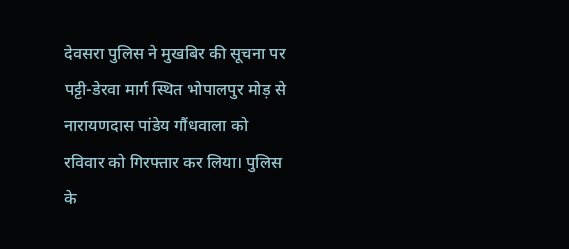देवसरा पुलिस ने मुखबिर की सूचना पर पट्टी-डेरवा मार्ग स्थित भोपालपुर मोड़ से नारायणदास पांडेय गौंधवाला को रविवार को गिरफ्तार कर लिया। पुलिस के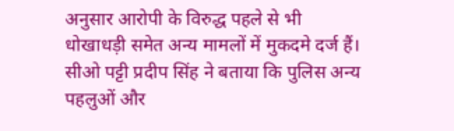अनुसार आरोपी के विरुद्ध पहले से भी धोखाधड़ी समेत अन्य मामलों में मुकदमे दर्ज हैं। सीओ पट्टी प्रदीप सिंह ने बताया कि पुलिस अन्य पहलुओं और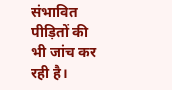संभावित पीड़ितों की भी जांच कर रही है।